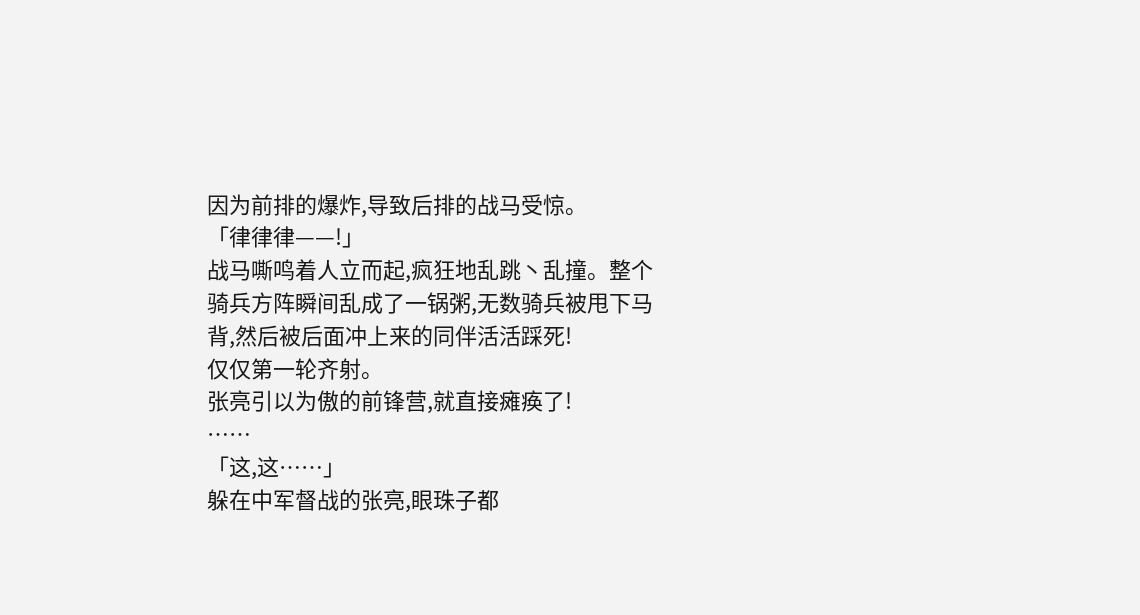因为前排的爆炸,导致后排的战马受惊。
「律律律——!」
战马嘶鸣着人立而起,疯狂地乱跳丶乱撞。整个骑兵方阵瞬间乱成了一锅粥,无数骑兵被甩下马背,然后被后面冲上来的同伴活活踩死!
仅仅第一轮齐射。
张亮引以为傲的前锋营,就直接瘫痪了!
……
「这,这……」
躲在中军督战的张亮,眼珠子都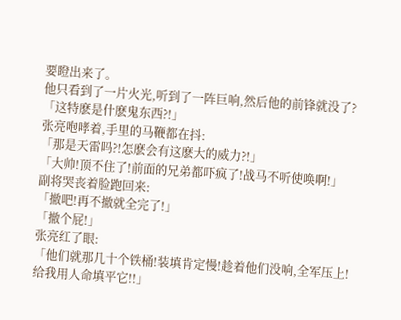要瞪出来了。
他只看到了一片火光,听到了一阵巨响,然后他的前锋就没了?
「这特麽是什麽鬼东西?!」
张亮咆哮着,手里的马鞭都在抖:
「那是天雷吗?!怎麽会有这麽大的威力?!」
「大帅!顶不住了!前面的兄弟都吓疯了!战马不听使唤啊!」
副将哭丧着脸跑回来:
「撤吧!再不撤就全完了!」
「撤个屁!」
张亮红了眼:
「他们就那几十个铁桶!装填肯定慢!趁着他们没响,全军压上!给我用人命填平它!!」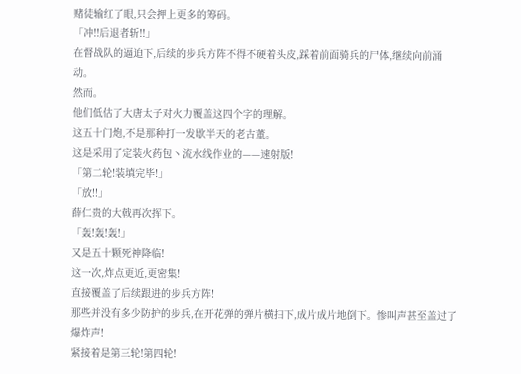赌徒输红了眼,只会押上更多的筹码。
「冲!!后退者斩!!」
在督战队的逼迫下,后续的步兵方阵不得不硬着头皮,踩着前面骑兵的尸体,继续向前涌动。
然而。
他们低估了大唐太子对火力覆盖这四个字的理解。
这五十门炮,不是那种打一发歇半天的老古董。
这是采用了定装火药包丶流水线作业的——速射版!
「第二轮!装填完毕!」
「放!!」
薛仁贵的大戟再次挥下。
「轰!轰!轰!」
又是五十颗死神降临!
这一次,炸点更近,更密集!
直接覆盖了后续跟进的步兵方阵!
那些并没有多少防护的步兵,在开花弹的弹片横扫下,成片成片地倒下。惨叫声甚至盖过了爆炸声!
紧接着是第三轮!第四轮!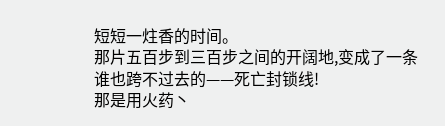短短一炷香的时间。
那片五百步到三百步之间的开阔地,变成了一条谁也跨不过去的——死亡封锁线!
那是用火药丶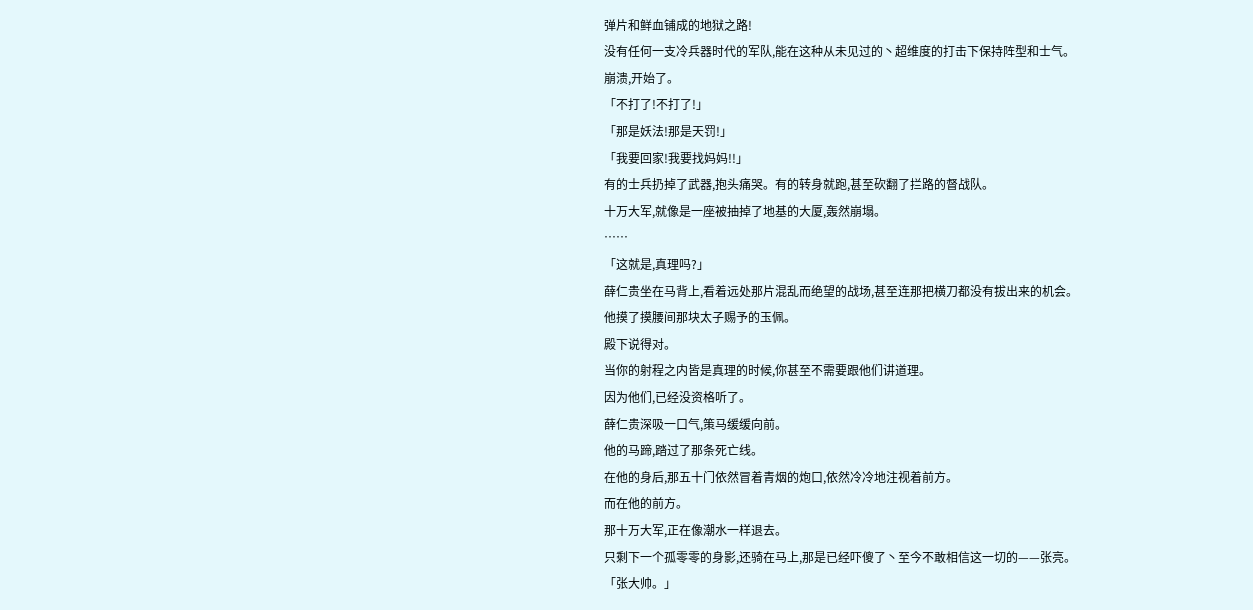弹片和鲜血铺成的地狱之路!
没有任何一支冷兵器时代的军队,能在这种从未见过的丶超维度的打击下保持阵型和士气。
崩溃,开始了。
「不打了!不打了!」
「那是妖法!那是天罚!」
「我要回家!我要找妈妈!!」
有的士兵扔掉了武器,抱头痛哭。有的转身就跑,甚至砍翻了拦路的督战队。
十万大军,就像是一座被抽掉了地基的大厦,轰然崩塌。
……
「这就是,真理吗?」
薛仁贵坐在马背上,看着远处那片混乱而绝望的战场,甚至连那把横刀都没有拔出来的机会。
他摸了摸腰间那块太子赐予的玉佩。
殿下说得对。
当你的射程之内皆是真理的时候,你甚至不需要跟他们讲道理。
因为他们,已经没资格听了。
薛仁贵深吸一口气,策马缓缓向前。
他的马蹄,踏过了那条死亡线。
在他的身后,那五十门依然冒着青烟的炮口,依然冷冷地注视着前方。
而在他的前方。
那十万大军,正在像潮水一样退去。
只剩下一个孤零零的身影,还骑在马上,那是已经吓傻了丶至今不敢相信这一切的——张亮。
「张大帅。」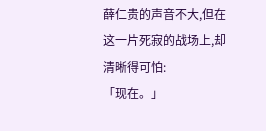薛仁贵的声音不大,但在这一片死寂的战场上,却清晰得可怕:
「现在。」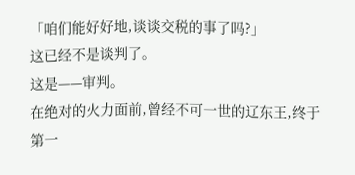「咱们能好好地,谈谈交税的事了吗?」
这已经不是谈判了。
这是——审判。
在绝对的火力面前,曾经不可一世的辽东王,终于第一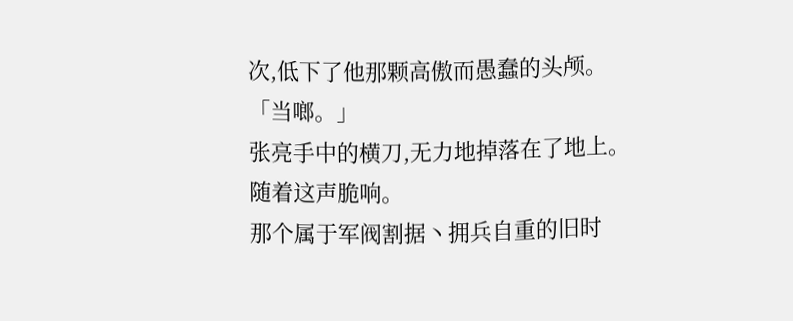次,低下了他那颗高傲而愚蠢的头颅。
「当啷。」
张亮手中的横刀,无力地掉落在了地上。
随着这声脆响。
那个属于军阀割据丶拥兵自重的旧时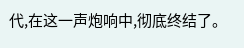代,在这一声炮响中,彻底终结了。